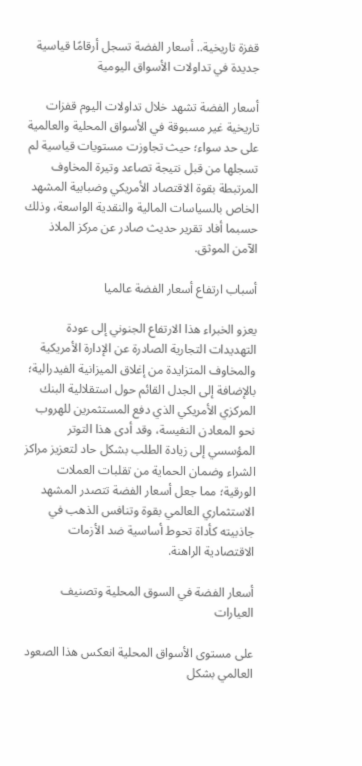قفزة تاريخية.. أسعار الفضة تسجل أرقامًا قياسية جديدة في تداولات الأسواق اليومية

أسعار الفضة تشهد خلال تداولات اليوم قفزات تاريخية غير مسبوقة في الأسواق المحلية والعالمية على حد سواء؛ حيث تجاوزت مستويات قياسية لم تسجلها من قبل نتيجة تصاعد وتيرة المخاوف المرتبطة بقوة الاقتصاد الأمريكي وضبابية المشهد الخاص بالسياسات المالية والنقدية الواسعة، وذلك حسبما أفاد تقرير حديث صادر عن مركز الملاذ الآمن الموثق.

أسباب ارتفاع أسعار الفضة عالميا

يعزو الخبراء هذا الارتفاع الجنوني إلى عودة التهديدات التجارية الصادرة عن الإدارة الأمريكية والمخاوف المتزايدة من إغلاق الميزانية الفيدرالية؛ بالإضافة إلى الجدل القائم حول استقلالية البنك المركزي الأمريكي الذي دفع المستثمرين للهروب نحو المعادن النفيسة، وقد أدى هذا التوتر المؤسسي إلى زيادة الطلب بشكل حاد لتعزيز مراكز الشراء وضمان الحماية من تقلبات العملات الورقية؛ مما جعل أسعار الفضة تتصدر المشهد الاستثماري العالمي بقوة وتنافس الذهب في جاذبيته كأداة تحوط أساسية ضد الأزمات الاقتصادية الراهنة.

أسعار الفضة في السوق المحلية وتصنيف العيارات

على مستوى الأسواق المحلية انعكس هذا الصعود العالمي بشكل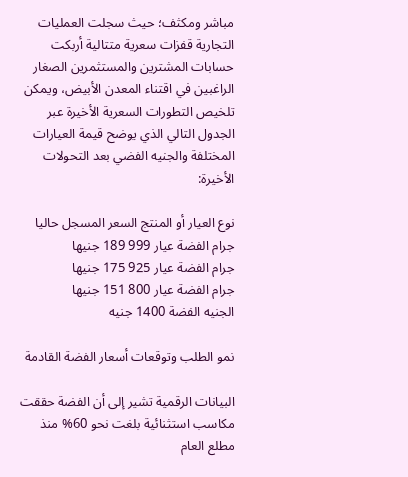مباشر ومكثف؛ حيث سجلت العمليات التجارية قفزات سعرية متتالية أربكت حسابات المشترين والمستثمرين الصغار الراغبين في اقتناء المعدن الأبيض، ويمكن تلخيص التطورات السعرية الأخيرة عبر الجدول التالي الذي يوضح قيمة العيارات المختلفة والجنيه الفضي بعد التحولات الأخيرة:

نوع العيار أو المنتج السعر المسجل حاليا
جرام الفضة عيار 999 189 جنيها
جرام الفضة عيار 925 175 جنيها
جرام الفضة عيار 800 151 جنيها
الجنيه الفضة 1400 جنيه

نمو الطلب وتوقعات أسعار الفضة القادمة

البيانات الرقمية تشير إلى أن الفضة حققت مكاسب استثنائية بلغت نحو 60% منذ مطلع العام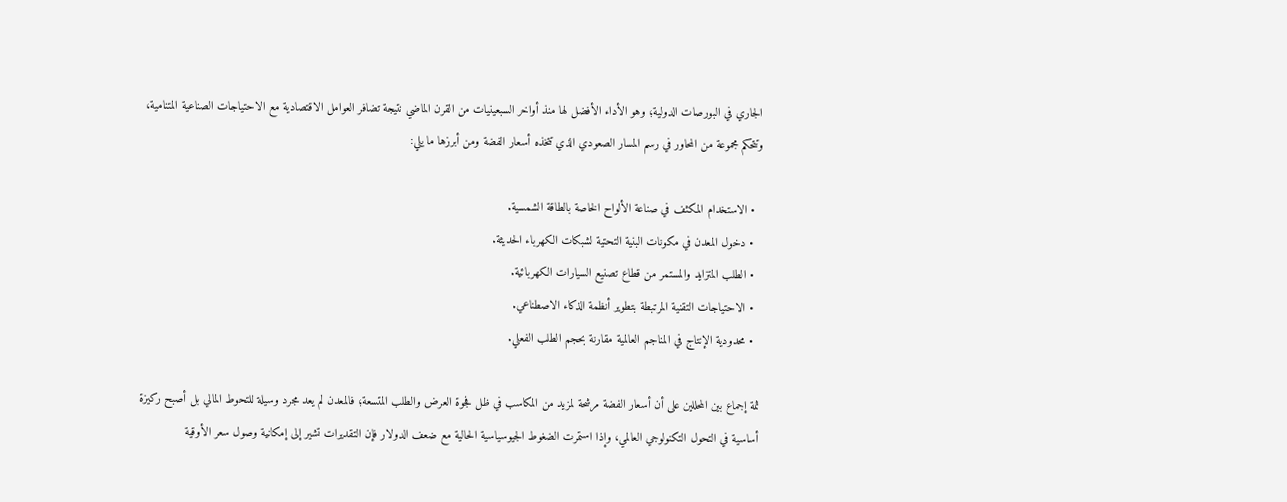الجاري في البورصات الدولية؛ وهو الأداء الأفضل لها منذ أواخر السبعينيات من القرن الماضي نتيجة تضافر العوامل الاقتصادية مع الاحتياجات الصناعية المتنامية، وتتحكم مجموعة من المحاور في رسم المسار الصعودي الذي تتخذه أسعار الفضة ومن أبرزها ما يلي:

  • الاستخدام المكثف في صناعة الألواح الخاصة بالطاقة الشمسية.
  • دخول المعدن في مكونات البنية التحتية لشبكات الكهرباء الحديثة.
  • الطلب المتزايد والمستمر من قطاع تصنيع السيارات الكهربائية.
  • الاحتياجات التقنية المرتبطة بتطوير أنظمة الذكاء الاصطناعي.
  • محدودية الإنتاج في المناجم العالمية مقارنة بحجم الطلب الفعلي.

ثمة إجماع بين المحللين على أن أسعار الفضة مرشحة لمزيد من المكاسب في ظل فجوة العرض والطلب المتسعة؛ فالمعدن لم يعد مجرد وسيلة للتحوط المالي بل أصبح ركيزة أساسية في التحول التكنولوجي العالمي، وإذا استمرت الضغوط الجيوسياسية الحالية مع ضعف الدولار فإن التقديرات تشير إلى إمكانية وصول سعر الأوقية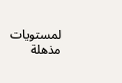لمستويات مذهلة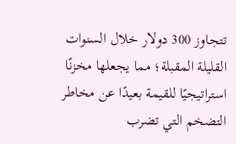تتجاوز 300 دولار خلال السنوات القليلة المقبلة؛ مما يجعلها مخزنًا استراتيجيًا للقيمة بعيدًا عن مخاطر التضخم التي تضرب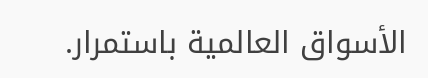الأسواق العالمية باستمرار.